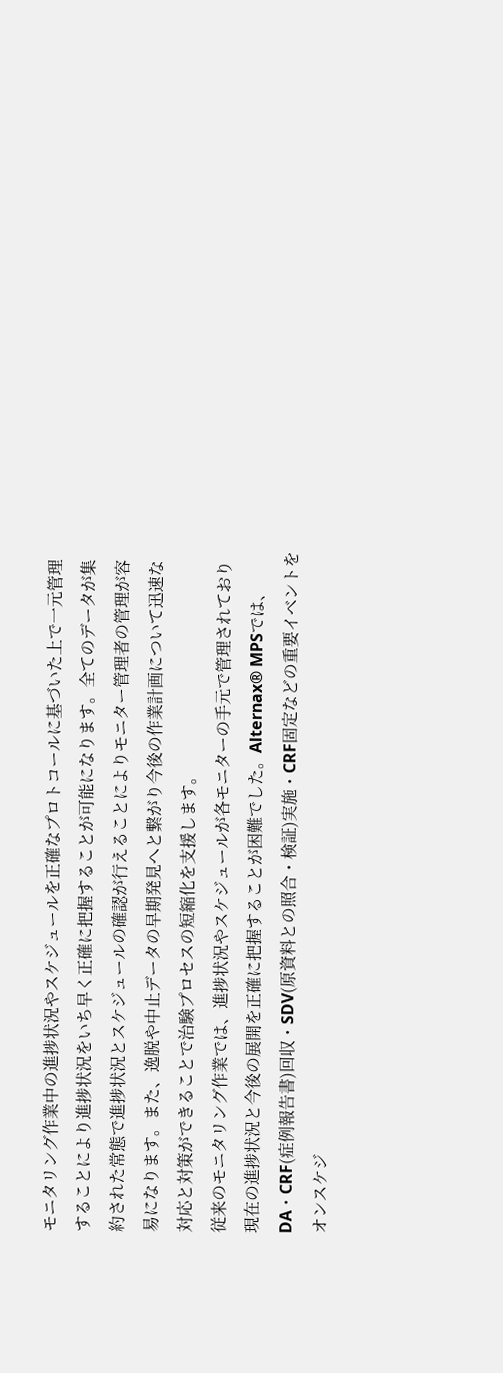モニタリング作業中の進捗状況やスケジュールを正確なプロトコールに基づいた上で一元管理することにより進捗状況をいち早く正確に把握することが可能になります。全てのデータが集約された常態で進捗状況とスケジュールの確認が行えることによりモニター管理者の管理が容易になります。また、逸脱や中止データの早期発見へと繋がり今後の作業計画について迅速な対応と対策ができることで治験プロセスの短縮化を支援します。
従来のモニタリング作業では、進捗状況やスケジュールが各モニターの手元で管理されており現在の進捗状況と今後の展開を正確に把握することが困難でした。Alternax® MPSでは、DA・CRF(症例報告書)回収・SDV(原資料との照合・検証)実施・CRF固定などの重要イベントをオンスケジ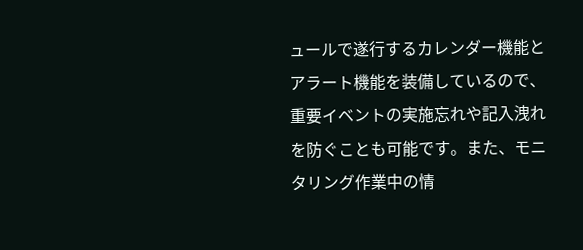ュールで遂行するカレンダー機能とアラート機能を装備しているので、重要イベントの実施忘れや記入洩れを防ぐことも可能です。また、モニタリング作業中の情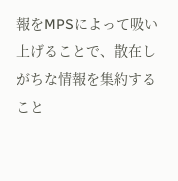報をMPSによって吸い上げることで、散在しがちな情報を集約すること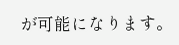が可能になります。